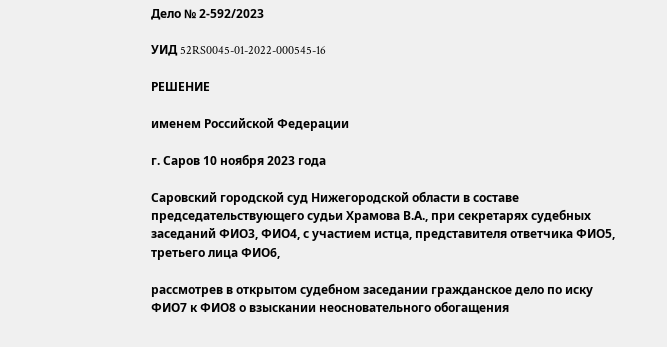Дело № 2-592/2023

УИД 52RS0045-01-2022-000545-16

РЕШЕНИЕ

именем Российской Федерации

г. Саров 10 ноября 2023 года

Саровский городской суд Нижегородской области в составе председательствующего судьи Храмова В.А., при секретарях судебных заседаний ФИО3, ФИО4, с участием истца, представителя ответчика ФИО5, третьего лица ФИО6,

рассмотрев в открытом судебном заседании гражданское дело по иску ФИО7 к ФИО8 о взыскании неосновательного обогащения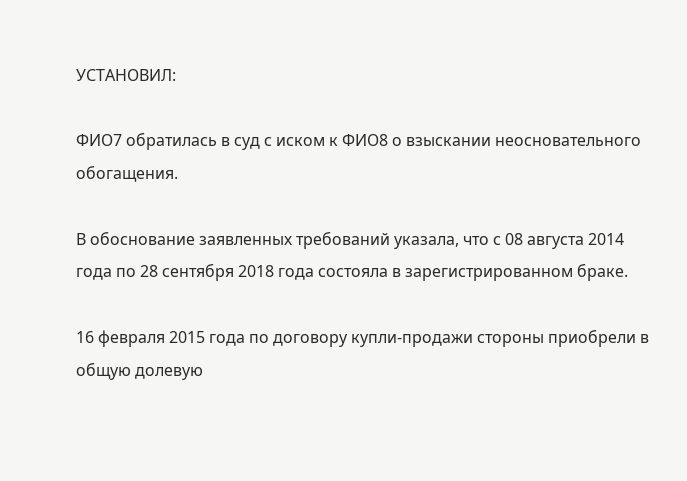УСТАНОВИЛ:

ФИО7 обратилась в суд с иском к ФИО8 о взыскании неосновательного обогащения.

В обоснование заявленных требований указала, что с 08 августа 2014 года по 28 сентября 2018 года состояла в зарегистрированном браке.

16 февраля 2015 года по договору купли-продажи стороны приобрели в общую долевую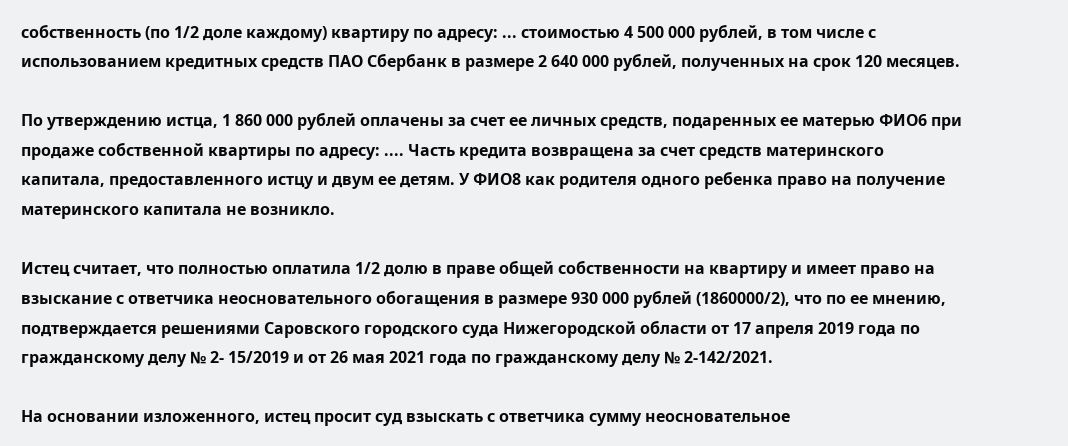собственность (по 1/2 доле каждому) квартиру по адресу: ... стоимостью 4 500 000 рублей, в том числе с использованием кредитных средств ПАО Сбербанк в размере 2 640 000 рублей, полученных на срок 120 месяцев.

По утверждению истца, 1 860 000 рублей оплачены за счет ее личных средств, подаренных ее матерью ФИО6 при продаже собственной квартиры по адресу: .... Часть кредита возвращена за счет средств материнского капитала, предоставленного истцу и двум ее детям. У ФИО8 как родителя одного ребенка право на получение материнского капитала не возникло.

Истец считает, что полностью оплатила 1/2 долю в праве общей собственности на квартиру и имеет право на взыскание с ответчика неосновательного обогащения в размере 930 000 рублей (1860000/2), что по ее мнению, подтверждается решениями Саровского городского суда Нижегородской области от 17 апреля 2019 года по гражданскому делу № 2- 15/2019 и от 26 мая 2021 года по гражданскому делу № 2-142/2021.

На основании изложенного, истец просит суд взыскать с ответчика сумму неосновательное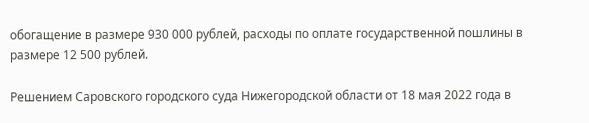обогащение в размере 930 000 рублей, расходы по оплате государственной пошлины в размере 12 500 рублей.

Решением Саровского городского суда Нижегородской области от 18 мая 2022 года в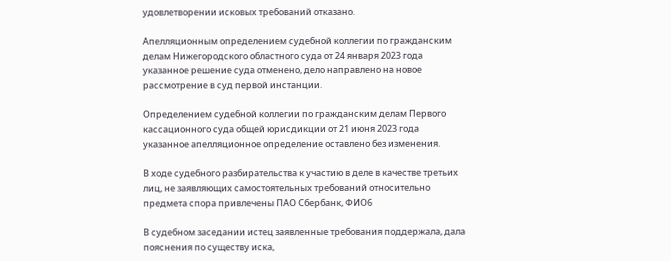удовлетворении исковых требований отказано.

Апелляционным определением судебной коллегии по гражданским делам Нижегородского областного суда от 24 января 2023 года указанное решение суда отменено, дело направлено на новое рассмотрение в суд первой инстанции.

Определением судебной коллегии по гражданским делам Первого кассационного суда общей юрисдикции от 21 июня 2023 года указанное апелляционное определение оставлено без изменения.

В ходе судебного разбирательства к участию в деле в качестве третьих лиц, не заявляющих самостоятельных требований относительно предмета спора привлечены ПАО Сбербанк, ФИО6

В судебном заседании истец заявленные требования поддержала, дала пояснения по существу иска,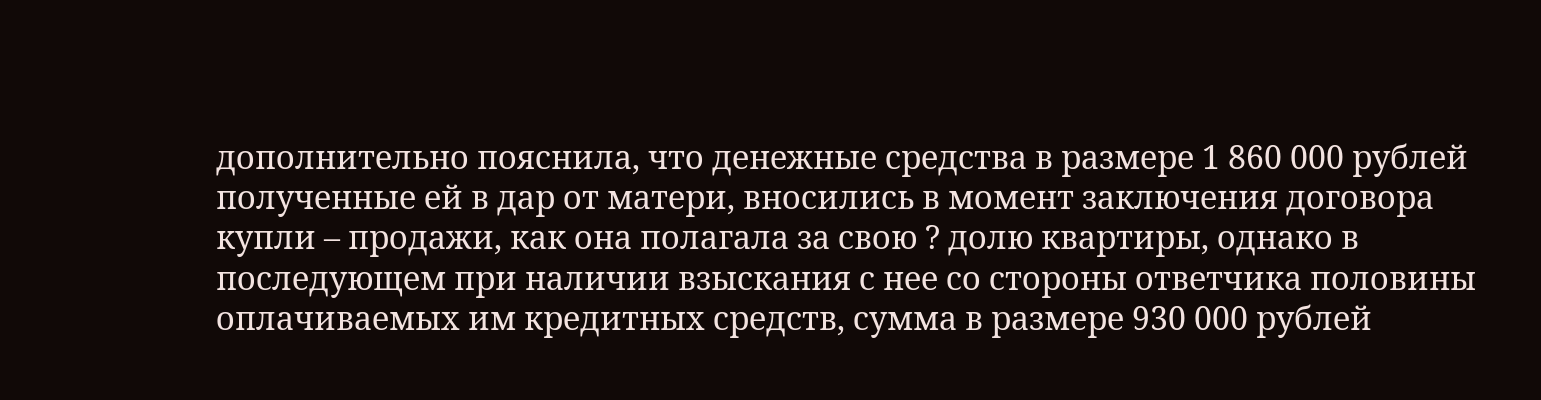дополнительно пояснила, что денежные средства в размере 1 860 000 рублей полученные ей в дар от матери, вносились в момент заключения договора купли – продажи, как она полагала за свою ? долю квартиры, однако в последующем при наличии взыскания с нее со стороны ответчика половины оплачиваемых им кредитных средств, сумма в размере 930 000 рублей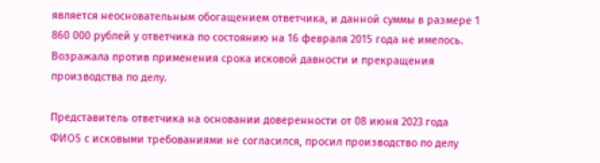является неосновательным обогащением ответчика, и данной суммы в размере 1 860 000 рублей у ответчика по состоянию на 16 февраля 2015 года не имелось. Возражала против применения срока исковой давности и прекращения производства по делу.

Представитель ответчика на основании доверенности от 08 июня 2023 года ФИО5 с исковыми требованиями не согласился, просил производство по делу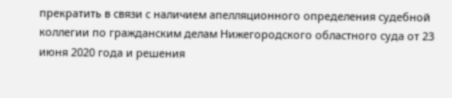прекратить в связи с наличием апелляционного определения судебной коллегии по гражданским делам Нижегородского областного суда от 23 июня 2020 года и решения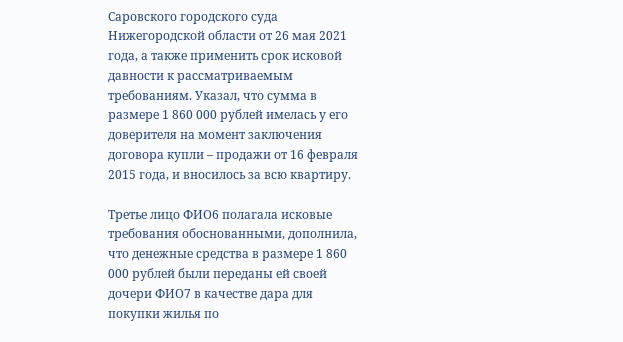Саровского городского суда Нижегородской области от 26 мая 2021 года, а также применить срок исковой давности к рассматриваемым требованиям. Указал, что сумма в размере 1 860 000 рублей имелась у его доверителя на момент заключения договора купли – продажи от 16 февраля 2015 года, и вносилось за всю квартиру.

Третье лицо ФИО6 полагала исковые требования обоснованными, дополнила, что денежные средства в размере 1 860 000 рублей были переданы ей своей дочери ФИО7 в качестве дара для покупки жилья по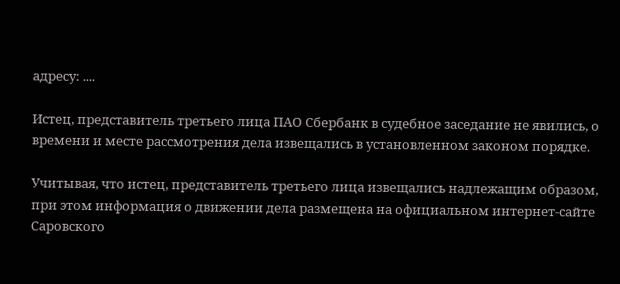адресу: ....

Истец, представитель третьего лица ПАО Сбербанк в судебное заседание не явились, о времени и месте рассмотрения дела извещались в установленном законом порядке.

Учитывая, что истец, представитель третьего лица извещались надлежащим образом, при этом информация о движении дела размещена на официальном интернет-сайте Саровского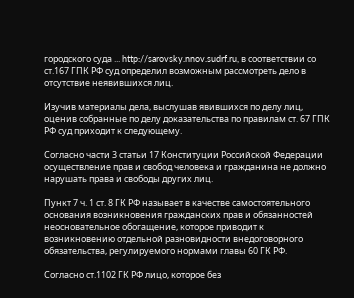городского суда ... http://sarovsky.nnov.sudrf.ru, в соответствии со ст.167 ГПК РФ суд определил возможным рассмотреть дело в отсутствие неявившихся лиц.

Изучив материалы дела, выслушав явившихся по делу лиц, оценив собранные по делу доказательства по правилам ст. 67 ГПК РФ суд приходит к следующему.

Согласно части 3 статьи 17 Конституции Российской Федерации осуществление прав и свобод человека и гражданина не должно нарушать права и свободы других лиц.

Пункт 7 ч. 1 ст. 8 ГК РФ называет в качестве самостоятельного основания возникновения гражданских прав и обязанностей неосновательное обогащение, которое приводит к возникновению отдельной разновидности внедоговорного обязательства, регулируемого нормами главы 60 ГК РФ.

Согласно ст.1102 ГК РФ лицо, которое без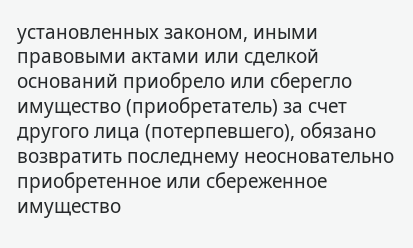установленных законом, иными правовыми актами или сделкой оснований приобрело или сберегло имущество (приобретатель) за счет другого лица (потерпевшего), обязано возвратить последнему неосновательно приобретенное или сбереженное имущество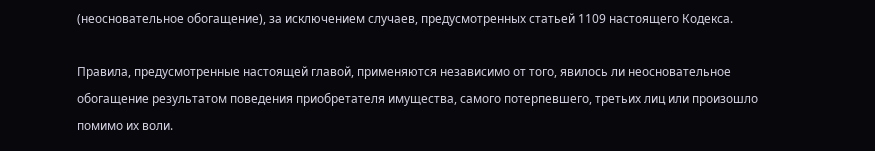(неосновательное обогащение), за исключением случаев, предусмотренных статьей 1109 настоящего Кодекса.

Правила, предусмотренные настоящей главой, применяются независимо от того, явилось ли неосновательное обогащение результатом поведения приобретателя имущества, самого потерпевшего, третьих лиц или произошло помимо их воли.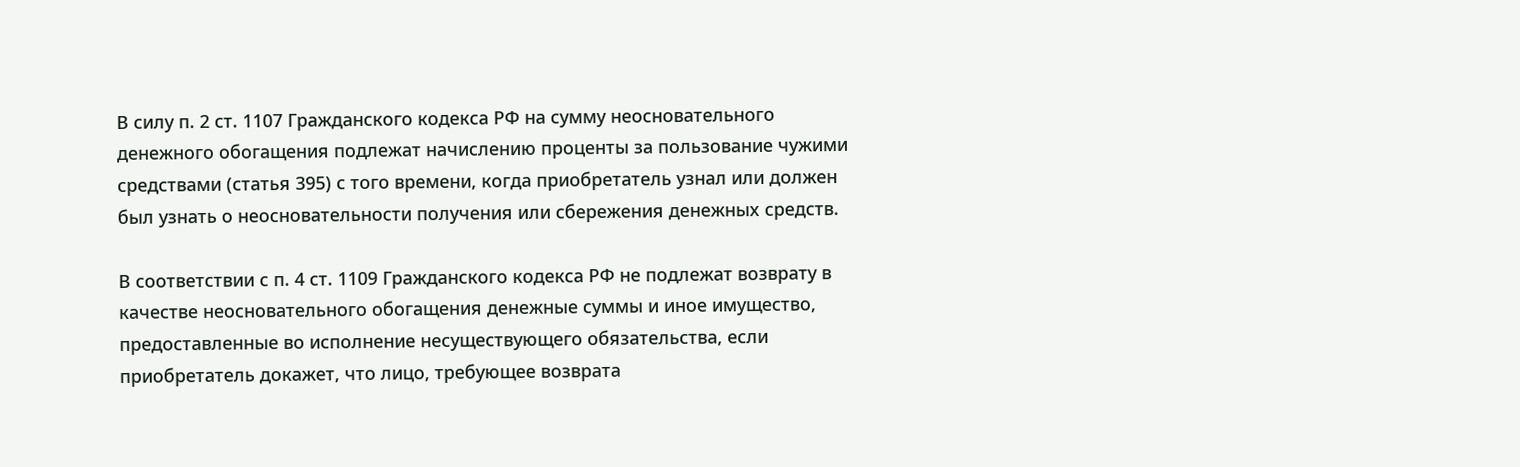В силу п. 2 ст. 1107 Гражданского кодекса РФ на сумму неосновательного денежного обогащения подлежат начислению проценты за пользование чужими средствами (статья 395) с того времени, когда приобретатель узнал или должен был узнать о неосновательности получения или сбережения денежных средств.

В соответствии с п. 4 ст. 1109 Гражданского кодекса РФ не подлежат возврату в качестве неосновательного обогащения денежные суммы и иное имущество, предоставленные во исполнение несуществующего обязательства, если приобретатель докажет, что лицо, требующее возврата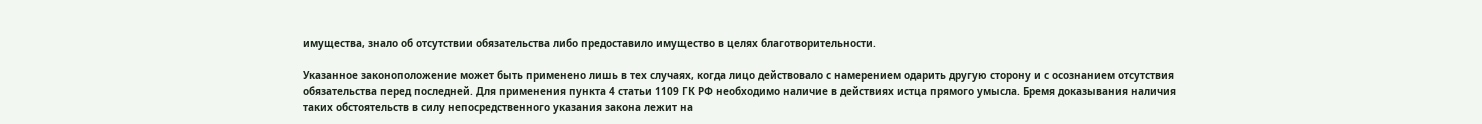имущества, знало об отсутствии обязательства либо предоставило имущество в целях благотворительности.

Указанное законоположение может быть применено лишь в тех случаях, когда лицо действовало с намерением одарить другую сторону и с осознанием отсутствия обязательства перед последней. Для применения пункта 4 статьи 1109 ГК РФ необходимо наличие в действиях истца прямого умысла. Бремя доказывания наличия таких обстоятельств в силу непосредственного указания закона лежит на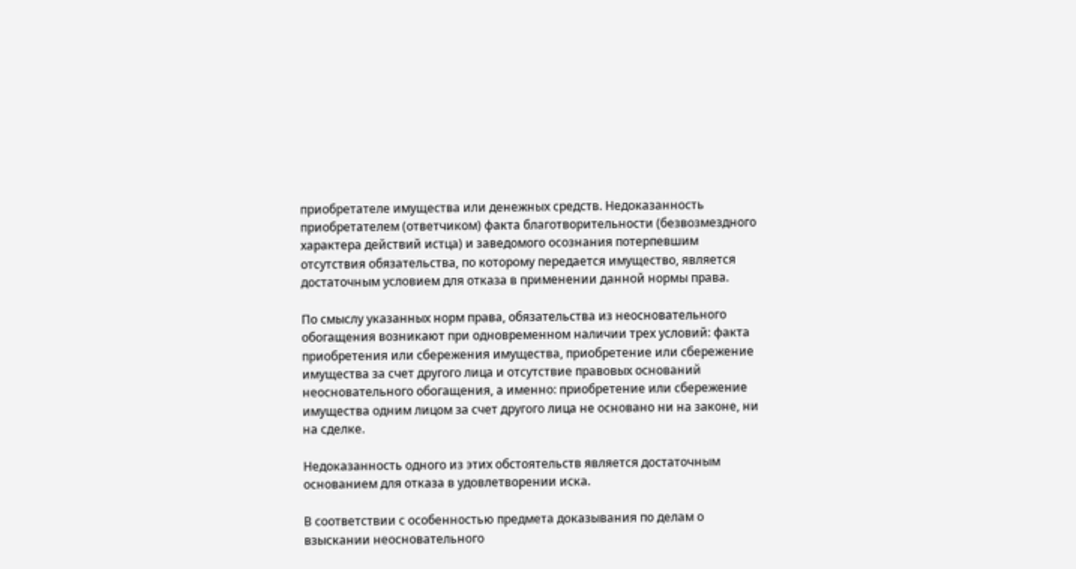приобретателе имущества или денежных средств. Недоказанность приобретателем (ответчиком) факта благотворительности (безвозмездного характера действий истца) и заведомого осознания потерпевшим отсутствия обязательства, по которому передается имущество, является достаточным условием для отказа в применении данной нормы права.

По смыслу указанных норм права, обязательства из неосновательного обогащения возникают при одновременном наличии трех условий: факта приобретения или сбережения имущества, приобретение или сбережение имущества за счет другого лица и отсутствие правовых оснований неосновательного обогащения, а именно: приобретение или сбережение имущества одним лицом за счет другого лица не основано ни на законе, ни на сделке.

Недоказанность одного из этих обстоятельств является достаточным основанием для отказа в удовлетворении иска.

В соответствии с особенностью предмета доказывания по делам о взыскании неосновательного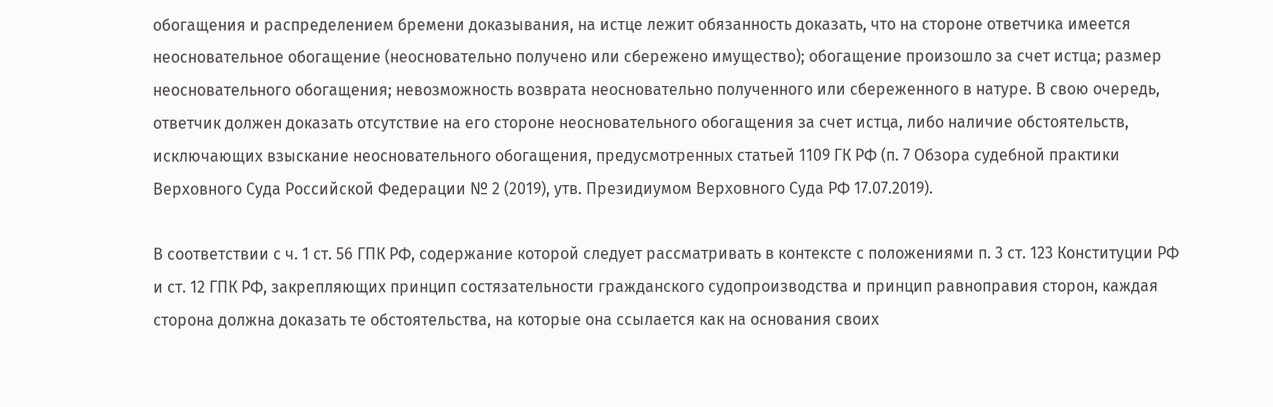обогащения и распределением бремени доказывания, на истце лежит обязанность доказать, что на стороне ответчика имеется неосновательное обогащение (неосновательно получено или сбережено имущество); обогащение произошло за счет истца; размер неосновательного обогащения; невозможность возврата неосновательно полученного или сбереженного в натуре. В свою очередь, ответчик должен доказать отсутствие на его стороне неосновательного обогащения за счет истца, либо наличие обстоятельств, исключающих взыскание неосновательного обогащения, предусмотренных статьей 1109 ГК РФ (п. 7 Обзора судебной практики Верховного Суда Российской Федерации № 2 (2019), утв. Президиумом Верховного Суда РФ 17.07.2019).

В соответствии с ч. 1 ст. 56 ГПК РФ, содержание которой следует рассматривать в контексте с положениями п. 3 ст. 123 Конституции РФ и ст. 12 ГПК РФ, закрепляющих принцип состязательности гражданского судопроизводства и принцип равноправия сторон, каждая сторона должна доказать те обстоятельства, на которые она ссылается как на основания своих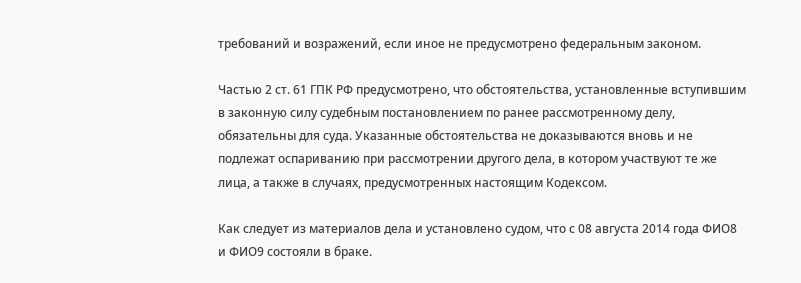требований и возражений, если иное не предусмотрено федеральным законом.

Частью 2 ст. 61 ГПК РФ предусмотрено, что обстоятельства, установленные вступившим в законную силу судебным постановлением по ранее рассмотренному делу, обязательны для суда. Указанные обстоятельства не доказываются вновь и не подлежат оспариванию при рассмотрении другого дела, в котором участвуют те же лица, а также в случаях, предусмотренных настоящим Кодексом.

Как следует из материалов дела и установлено судом, что с 08 августа 2014 года ФИО8 и ФИО9 состояли в браке.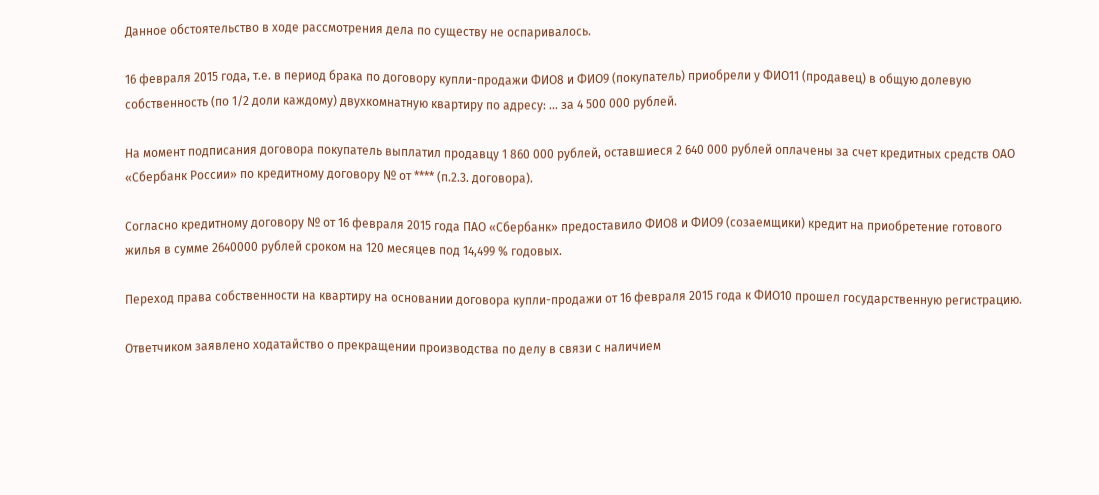Данное обстоятельство в ходе рассмотрения дела по существу не оспаривалось.

16 февраля 2015 года, т.е. в период брака по договору купли-продажи ФИО8 и ФИО9 (покупатель) приобрели у ФИО11 (продавец) в общую долевую собственность (по 1/2 доли каждому) двухкомнатную квартиру по адресу: ... за 4 500 000 рублей.

На момент подписания договора покупатель выплатил продавцу 1 860 000 рублей, оставшиеся 2 640 000 рублей оплачены за счет кредитных средств ОАО «Сбербанк России» по кредитному договору № от **** (п.2.3. договора).

Согласно кредитному договору № от 16 февраля 2015 года ПАО «Сбербанк» предоставило ФИО8 и ФИО9 (созаемщики) кредит на приобретение готового жилья в сумме 2640000 рублей сроком на 120 месяцев под 14,499 % годовых.

Переход права собственности на квартиру на основании договора купли-продажи от 16 февраля 2015 года к ФИО10 прошел государственную регистрацию.

Ответчиком заявлено ходатайство о прекращении производства по делу в связи с наличием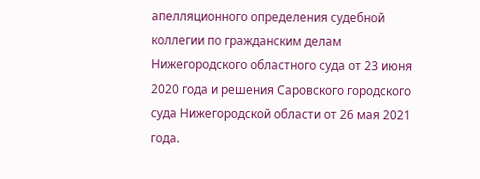апелляционного определения судебной коллегии по гражданским делам Нижегородского областного суда от 23 июня 2020 года и решения Саровского городского суда Нижегородской области от 26 мая 2021 года.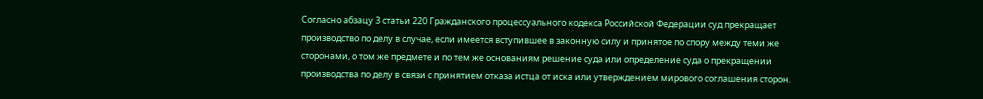Согласно абзацу 3 статьи 220 Гражданского процессуального кодекса Российской Федерации суд прекращает производство по делу в случае, если имеется вступившее в законную силу и принятое по спору между теми же сторонами, о том же предмете и по тем же основаниям решение суда или определение суда о прекращении производства по делу в связи с принятием отказа истца от иска или утверждением мирового соглашения сторон.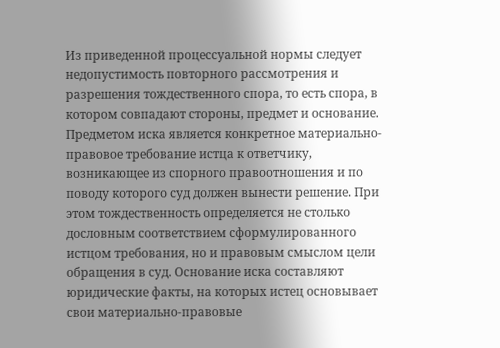Из приведенной процессуальной нормы следует недопустимость повторного рассмотрения и разрешения тождественного спора, то есть спора, в котором совпадают стороны, предмет и основание. Предметом иска является конкретное материально-правовое требование истца к ответчику, возникающее из спорного правоотношения и по поводу которого суд должен вынести решение. При этом тождественность определяется не столько дословным соответствием сформулированного истцом требования, но и правовым смыслом цели обращения в суд. Основание иска составляют юридические факты, на которых истец основывает свои материально-правовые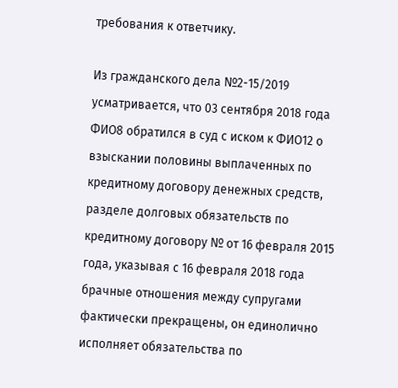требования к ответчику.

Из гражданского дела №2-15/2019 усматривается, что 03 сентября 2018 года ФИО8 обратился в суд с иском к ФИО12 о взыскании половины выплаченных по кредитному договору денежных средств, разделе долговых обязательств по кредитному договору № от 16 февраля 2015 года, указывая с 16 февраля 2018 года брачные отношения между супругами фактически прекращены, он единолично исполняет обязательства по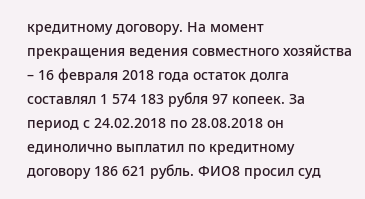кредитному договору. На момент прекращения ведения совместного хозяйства – 16 февраля 2018 года остаток долга составлял 1 574 183 рубля 97 копеек. За период с 24.02.2018 по 28.08.2018 он единолично выплатил по кредитному договору 186 621 рубль. ФИО8 просил суд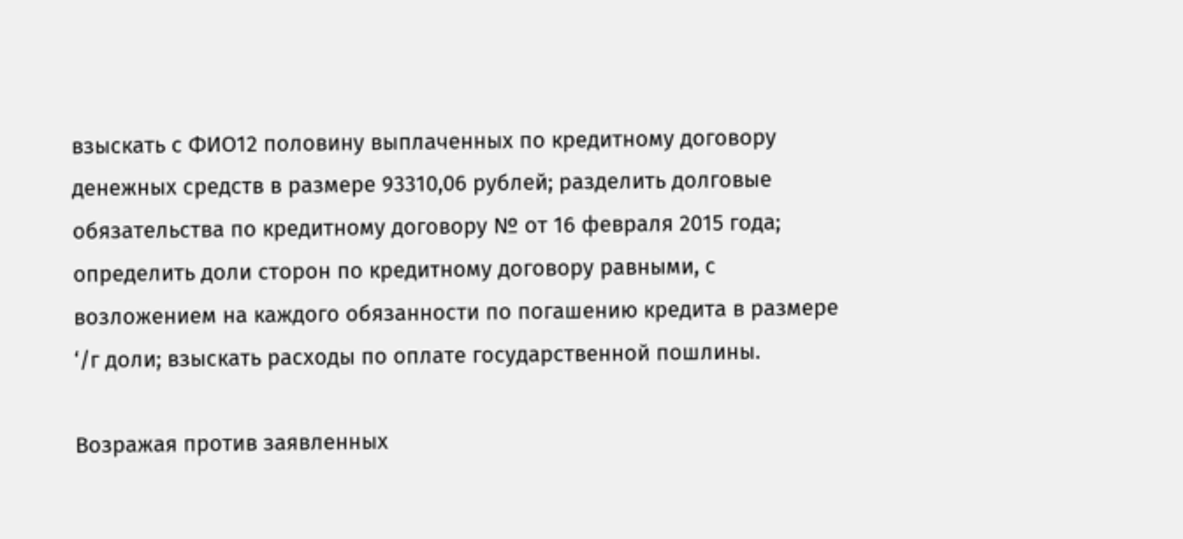взыскать с ФИО12 половину выплаченных по кредитному договору денежных средств в размере 93310,06 рублей; разделить долговые обязательства по кредитному договору № от 16 февраля 2015 года; определить доли сторон по кредитному договору равными, с возложением на каждого обязанности по погашению кредита в размере ‘/г доли; взыскать расходы по оплате государственной пошлины.

Возражая против заявленных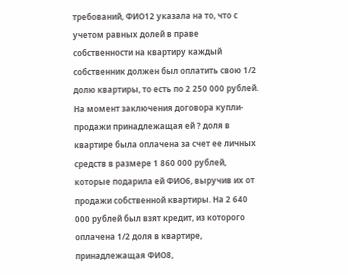требований, ФИО12 указала на то, что с учетом равных долей в праве собственности на квартиру каждый собственник должен был оплатить свою 1/2 долю квартиры, то есть по 2 250 000 рублей. На момент заключения договора купли-продажи принадлежащая ей ? доля в квартире была оплачена за счет ее личных средств в размере 1 860 000 рублей, которые подарила ей ФИО6, выручив их от продажи собственной квартиры. На 2 640 000 рублей был взят кредит, из которого оплачена 1/2 доля в квартире, принадлежащая ФИО8,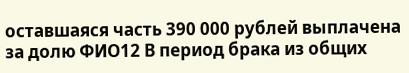оставшаяся часть 390 000 рублей выплачена за долю ФИО12 В период брака из общих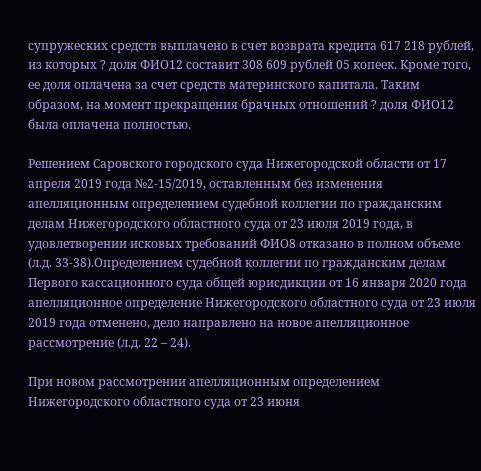супружеских средств выплачено в счет возврата кредита 617 218 рублей, из которых ? доля ФИО12 составит 308 609 рублей 05 копеек. Кроме того, ее доля оплачена за счет средств материнского капитала. Таким образом, на момент прекращения брачных отношений ? доля ФИО12 была оплачена полностью.

Решением Саровского городского суда Нижегородской области от 17 апреля 2019 года №2-15/2019, оставленным без изменения апелляционным определением судебной коллегии по гражданским делам Нижегородского областного суда от 23 июля 2019 года, в удовлетворении исковых требований ФИО8 отказано в полном объеме (л.д. 33-38).Определением судебной коллегии по гражданским делам Первого кассационного суда общей юрисдикции от 16 января 2020 года апелляционное определение Нижегородского областного суда от 23 июля 2019 года отменено, дело направлено на новое апелляционное рассмотрение (л.д. 22 – 24).

При новом рассмотрении апелляционным определением Нижегородского областного суда от 23 июня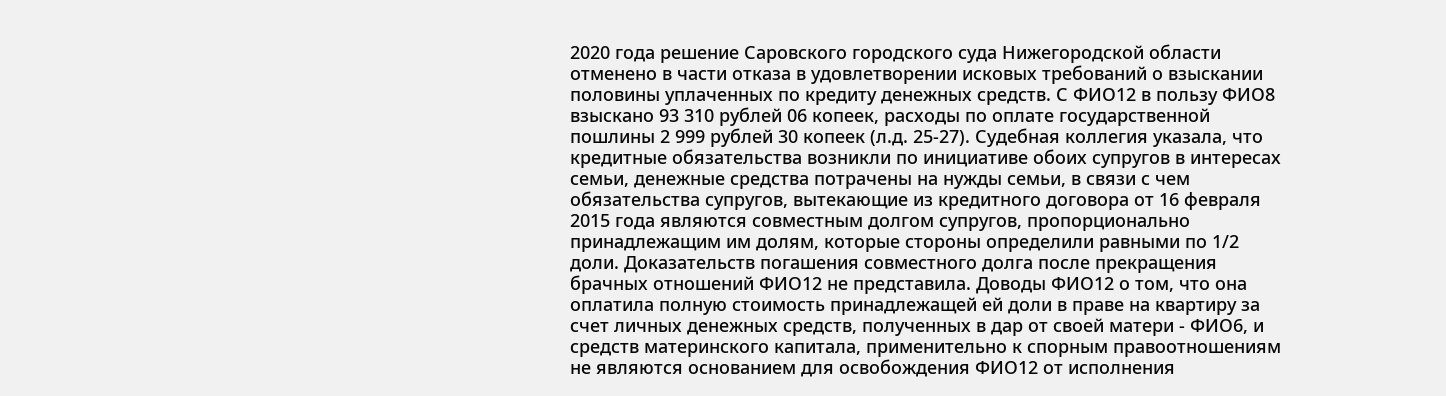2020 года решение Саровского городского суда Нижегородской области отменено в части отказа в удовлетворении исковых требований о взыскании половины уплаченных по кредиту денежных средств. С ФИО12 в пользу ФИО8 взыскано 93 310 рублей 06 копеек, расходы по оплате государственной пошлины 2 999 рублей 30 копеек (л.д. 25-27). Судебная коллегия указала, что кредитные обязательства возникли по инициативе обоих супругов в интересах семьи, денежные средства потрачены на нужды семьи, в связи с чем обязательства супругов, вытекающие из кредитного договора от 16 февраля 2015 года являются совместным долгом супругов, пропорционально принадлежащим им долям, которые стороны определили равными по 1/2 доли. Доказательств погашения совместного долга после прекращения брачных отношений ФИО12 не представила. Доводы ФИО12 о том, что она оплатила полную стоимость принадлежащей ей доли в праве на квартиру за счет личных денежных средств, полученных в дар от своей матери - ФИО6, и средств материнского капитала, применительно к спорным правоотношениям не являются основанием для освобождения ФИО12 от исполнения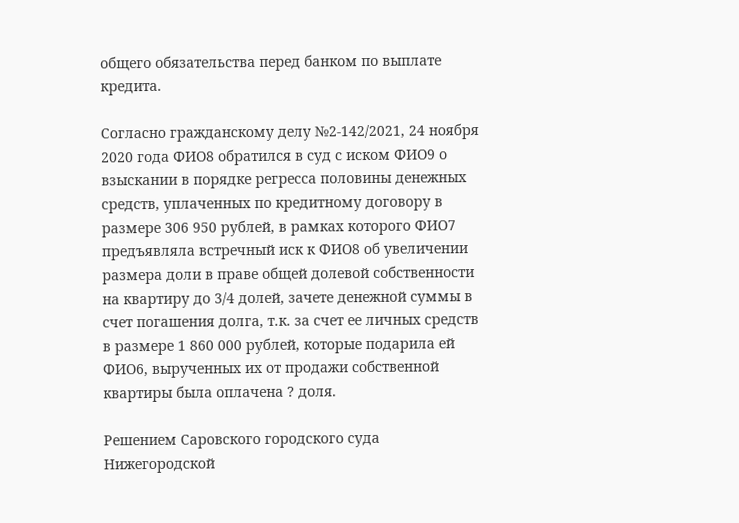общего обязательства перед банком по выплате кредита.

Согласно гражданскому делу №2-142/2021, 24 ноября 2020 года ФИО8 обратился в суд с иском ФИО9 о взыскании в порядке регресса половины денежных средств, уплаченных по кредитному договору в размере 306 950 рублей, в рамках которого ФИО7 предъявляла встречный иск к ФИО8 об увеличении размера доли в праве общей долевой собственности на квартиру до 3/4 долей, зачете денежной суммы в счет погашения долга, т.к. за счет ее личных средств в размере 1 860 000 рублей, которые подарила ей ФИО6, вырученных их от продажи собственной квартиры была оплачена ? доля.

Решением Саровского городского суда Нижегородской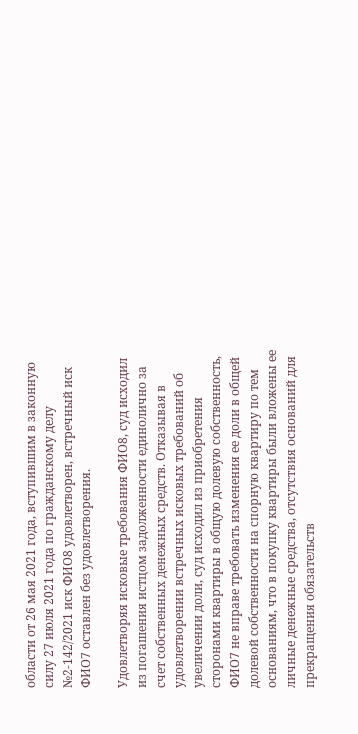области от 26 мая 2021 года, вступившим в законную силу 27 июля 2021 года по гражданскому делу №2-142/2021 иск ФИО8 удовлетворен, встречный иск ФИО7 оставлен без удовлетворения.

Удовлетворяя исковые требования ФИО8, суд исходил из погашения истцом задолженности единолично за счет собственных денежных средств. Отказывая в удовлетворении встречных исковых требований об увеличении доли, суд исходил из приобретения сторонами квартиры в общую долевую собственность, ФИО7 не вправе требовать изменения ее доли в общей долевой собственности на спорную квартиру по тем основаниям, что в покупку квартиры были вложены ее личные денежные средства, отсутствия оснований для прекращения обязательств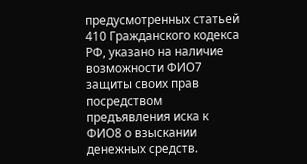предусмотренных статьей 410 Гражданского кодекса РФ, указано на наличие возможности ФИО7 защиты своих прав посредством предъявления иска к ФИО8 о взыскании денежных средств.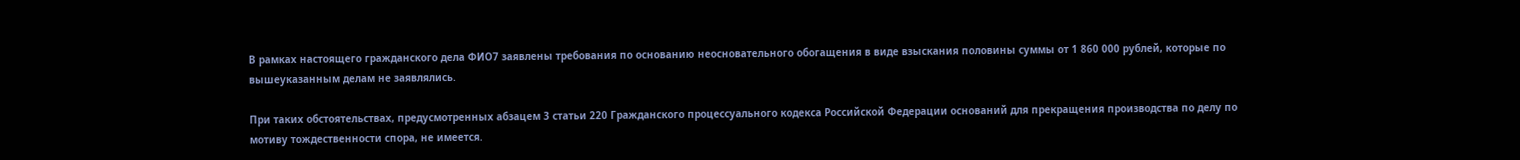В рамках настоящего гражданского дела ФИО7 заявлены требования по основанию неосновательного обогащения в виде взыскания половины суммы от 1 860 000 рублей, которые по вышеуказанным делам не заявлялись.

При таких обстоятельствах, предусмотренных абзацем 3 статьи 220 Гражданского процессуального кодекса Российской Федерации оснований для прекращения производства по делу по мотиву тождественности спора, не имеется.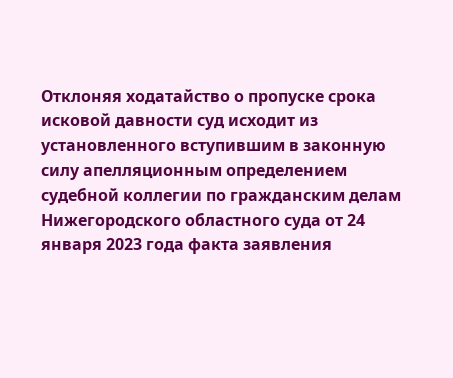Отклоняя ходатайство о пропуске срока исковой давности суд исходит из установленного вступившим в законную силу апелляционным определением судебной коллегии по гражданским делам Нижегородского областного суда от 24 января 2023 года факта заявления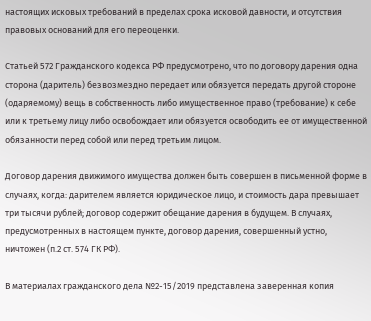настоящих исковых требований в пределах срока исковой давности, и отсутствия правовых оснований для его переоценки.

Статьей 572 Гражданского кодекса РФ предусмотрено, что по договору дарения одна сторона (даритель) безвозмездно передает или обязуется передать другой стороне (одаряемому) вещь в собственность либо имущественное право (требование) к себе или к третьему лицу либо освобождает или обязуется освободить ее от имущественной обязанности перед собой или перед третьим лицом.

Договор дарения движимого имущества должен быть совершен в письменной форме в случаях, когда: дарителем является юридическое лицо, и стоимость дара превышает три тысячи рублей; договор содержит обещание дарения в будущем. В случаях, предусмотренных в настоящем пункте, договор дарения, совершенный устно, ничтожен (п.2 ст. 574 ГК РФ).

В материалах гражданского дела №2-15/2019 представлена заверенная копия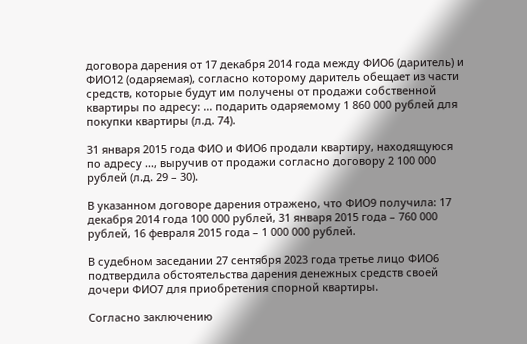договора дарения от 17 декабря 2014 года между ФИО6 (даритель) и ФИО12 (одаряемая), согласно которому даритель обещает из части средств, которые будут им получены от продажи собственной квартиры по адресу: ... подарить одаряемому 1 860 000 рублей для покупки квартиры (л.д. 74).

31 января 2015 года ФИО и ФИО6 продали квартиру, находящуюся по адресу ..., выручив от продажи согласно договору 2 100 000 рублей (л.д. 29 – 30).

В указанном договоре дарения отражено, что ФИО9 получила: 17 декабря 2014 года 100 000 рублей, 31 января 2015 года – 760 000 рублей, 16 февраля 2015 года – 1 000 000 рублей.

В судебном заседании 27 сентября 2023 года третье лицо ФИО6 подтвердила обстоятельства дарения денежных средств своей дочери ФИО7 для приобретения спорной квартиры.

Согласно заключению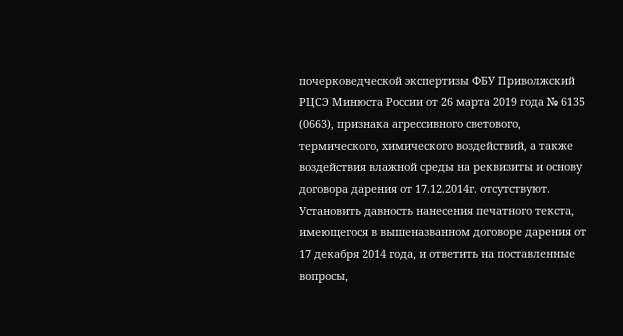почерковедческой экспертизы ФБУ Приволжский РЦСЭ Минюста России от 26 марта 2019 года № 6135 (0663), признака агрессивного светового, термического, химического воздействий, а также воздействия влажной среды на реквизиты и основу договора дарения от 17.12.2014г. отсутствуют. Установить давность нанесения печатного текста, имеющегося в вышеназванном договоре дарения от 17 декабря 2014 года, и ответить на поставленные вопросы,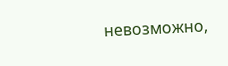невозможно,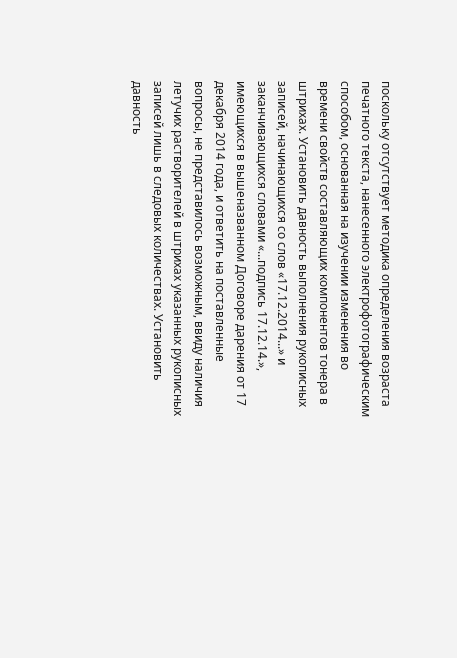поскольку отсутствует методика определения возраста печатного текста, нанесенного электрофотографическим способом, основанная на изучении изменения во времени свойств составляющих компонентов тонера в штрихах. Установить давность выполнения рукописных записей, начинающихся со слов «17.12.2014...» и заканчивающихся словами «...подпись 17.12.14.», имеющихся в вышеназванном Договоре дарения от 17 декабря 2014 года, и ответить на поставленные вопросы, не представилось возможным, ввиду наличия летучих растворителей в штрихах указанных рукописных записей лишь в следовых количествах. Установить давность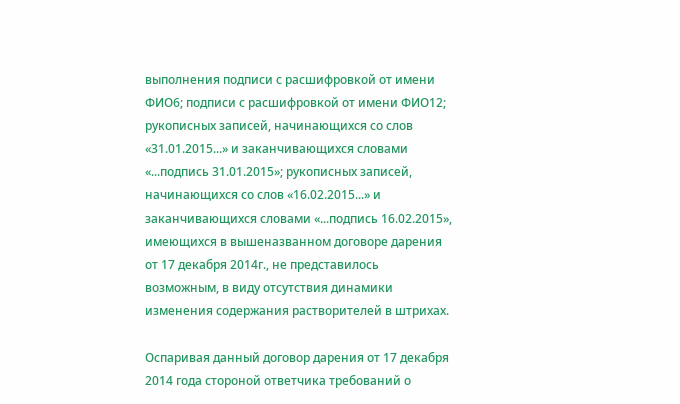выполнения подписи с расшифровкой от имени ФИО6; подписи с расшифровкой от имени ФИО12; рукописных записей, начинающихся со слов «31.01.2015...» и заканчивающихся словами «...подпись 31.01.2015»; рукописных записей, начинающихся со слов «16.02.2015...» и заканчивающихся словами «...подпись 16.02.2015», имеющихся в вышеназванном договоре дарения от 17 декабря 2014г., не представилось возможным, в виду отсутствия динамики изменения содержания растворителей в штрихах.

Оспаривая данный договор дарения от 17 декабря 2014 года стороной ответчика требований о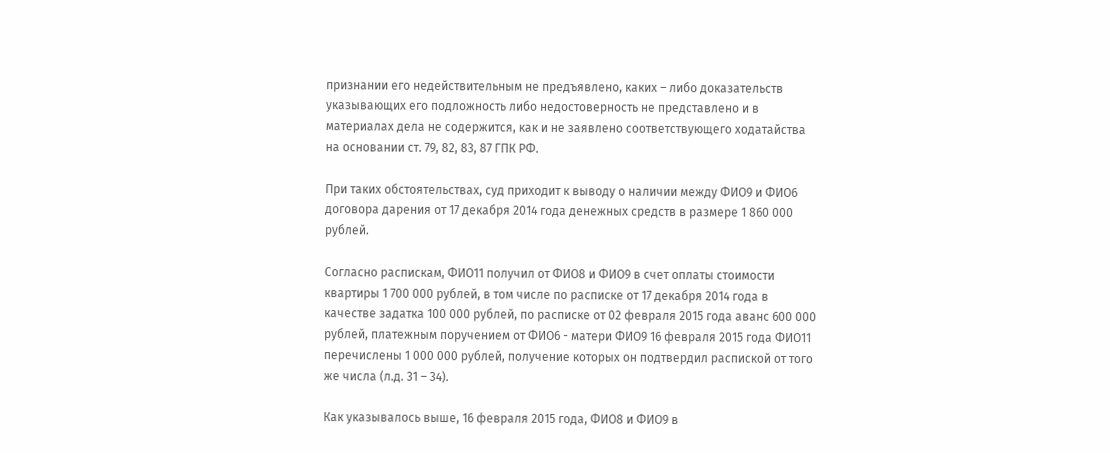признании его недействительным не предъявлено, каких – либо доказательств указывающих его подложность либо недостоверность не представлено и в материалах дела не содержится, как и не заявлено соответствующего ходатайства на основании ст. 79, 82, 83, 87 ГПК РФ.

При таких обстоятельствах, суд приходит к выводу о наличии между ФИО9 и ФИО6 договора дарения от 17 декабря 2014 года денежных средств в размере 1 860 000 рублей.

Согласно распискам, ФИО11 получил от ФИО8 и ФИО9 в счет оплаты стоимости квартиры 1 700 000 рублей, в том числе по расписке от 17 декабря 2014 года в качестве задатка 100 000 рублей, по расписке от 02 февраля 2015 года аванс 600 000 рублей, платежным поручением от ФИО6 - матери ФИО9 16 февраля 2015 года ФИО11 перечислены 1 000 000 рублей, получение которых он подтвердил распиской от того же числа (л.д. 31 – 34).

Как указывалось выше, 16 февраля 2015 года, ФИО8 и ФИО9 в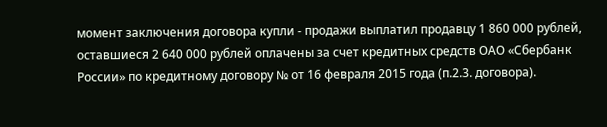момент заключения договора купли - продажи выплатил продавцу 1 860 000 рублей, оставшиеся 2 640 000 рублей оплачены за счет кредитных средств ОАО «Сбербанк России» по кредитному договору № от 16 февраля 2015 года (п.2.3. договора).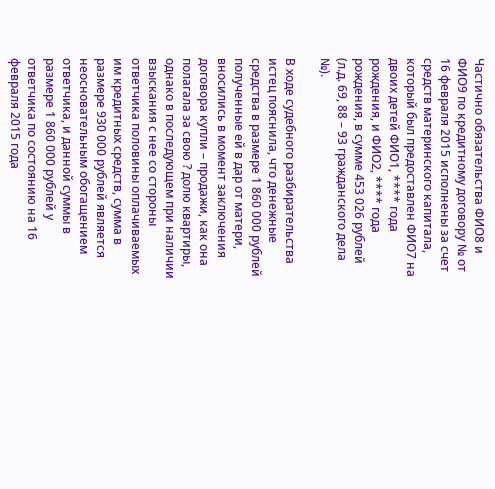Частично обязательства ФИО8 и ФИО9 по кредитному договору № от 16 февраля 2015 исполнены за счет средств материнского капитала, который был предоставлен ФИО7 на двоих детей ФИО1, **** года рождения, и ФИО2, **** года рождения, в сумме 453 026 рублей (л.д. 69, 88 – 93 гражданского дела №).

В ходе судебного разбирательства истец пояснила, что денежные средства в размере 1 860 000 рублей полученные ей в дар от матери, вносились в момент заключения договора купли – продажи, как она полагала за свою ? долю квартиры, однако в последующем при наличии взыскания с нее со стороны ответчика половины оплачиваемых им кредитных средств, сумма в размере 930 000 рублей является неосновательным обогащением ответчика, и данной суммы в размере 1 860 000 рублей у ответчика по состоянию на 16 февраля 2015 года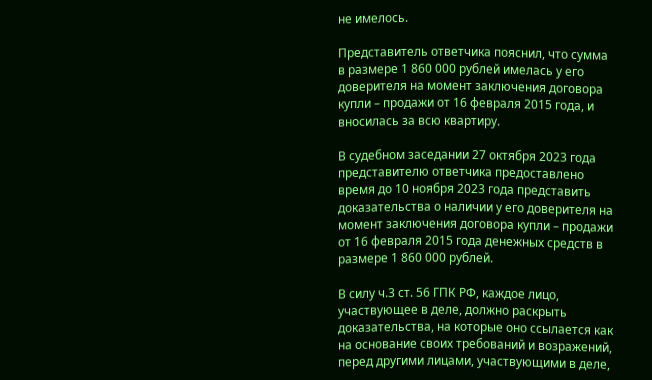не имелось.

Представитель ответчика пояснил, что сумма в размере 1 860 000 рублей имелась у его доверителя на момент заключения договора купли – продажи от 16 февраля 2015 года, и вносилась за всю квартиру.

В судебном заседании 27 октября 2023 года представителю ответчика предоставлено время до 10 ноября 2023 года представить доказательства о наличии у его доверителя на момент заключения договора купли – продажи от 16 февраля 2015 года денежных средств в размере 1 860 000 рублей.

В силу ч.3 ст. 56 ГПК РФ, каждое лицо, участвующее в деле, должно раскрыть доказательства, на которые оно ссылается как на основание своих требований и возражений, перед другими лицами, участвующими в деле,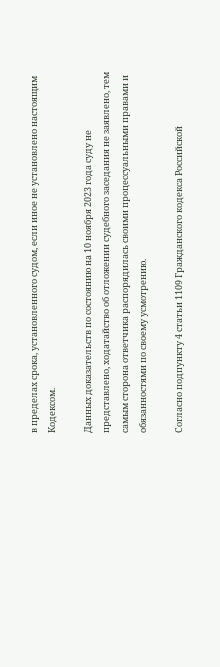в пределах срока, установленного судом, если иное не установлено настоящим Кодексом.

Данных доказательств по состоянию на 10 ноября 2023 года суду не представлено, ходатайство об отложении судебного заседания не заявлено, тем самым сторона ответчика распорядилась своими процессуальными правами и обязанностями по своему усмотрению.

Согласно подпункту 4 статьи 1109 Гражданского кодекса Российской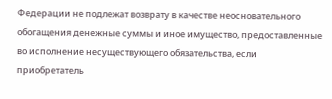Федерации не подлежат возврату в качестве неосновательного обогащения денежные суммы и иное имущество, предоставленные во исполнение несуществующего обязательства, если приобретатель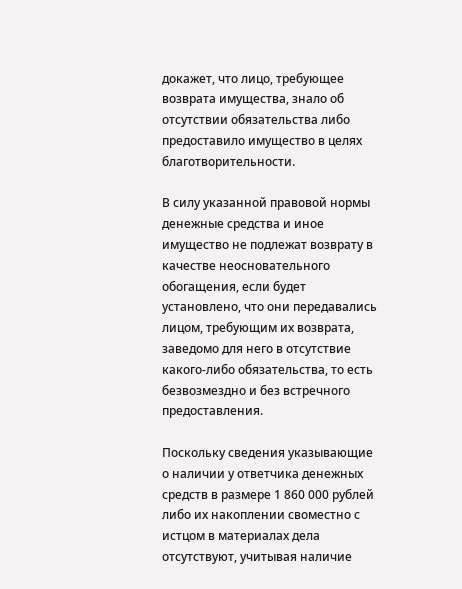докажет, что лицо, требующее возврата имущества, знало об отсутствии обязательства либо предоставило имущество в целях благотворительности.

В силу указанной правовой нормы денежные средства и иное имущество не подлежат возврату в качестве неосновательного обогащения, если будет установлено, что они передавались лицом, требующим их возврата, заведомо для него в отсутствие какого-либо обязательства, то есть безвозмездно и без встречного предоставления.

Поскольку сведения указывающие о наличии у ответчика денежных средств в размере 1 860 000 рублей либо их накоплении своместно с истцом в материалах дела отсутствуют, учитывая наличие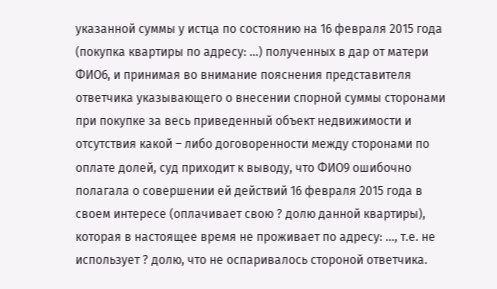указанной суммы у истца по состоянию на 16 февраля 2015 года (покупка квартиры по адресу: ...) полученных в дар от матери ФИО6, и принимая во внимание пояснения представителя ответчика указывающего о внесении спорной суммы сторонами при покупке за весь приведенный объект недвижимости и отсутствия какой – либо договоренности между сторонами по оплате долей, суд приходит к выводу, что ФИО9 ошибочно полагала о совершении ей действий 16 февраля 2015 года в своем интересе (оплачивает свою ? долю данной квартиры), которая в настоящее время не проживает по адресу: ..., т.е. не использует ? долю, что не оспаривалось стороной ответчика.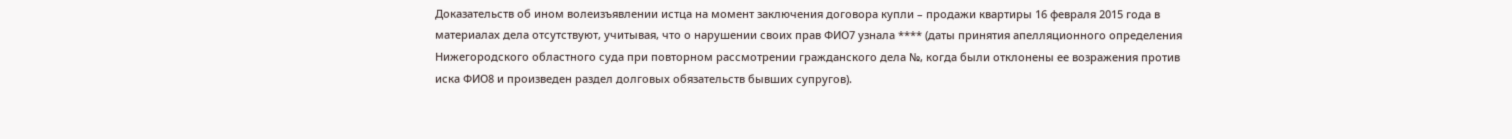Доказательств об ином волеизъявлении истца на момент заключения договора купли – продажи квартиры 16 февраля 2015 года в материалах дела отсутствуют, учитывая, что о нарушении своих прав ФИО7 узнала **** (даты принятия апелляционного определения Нижегородского областного суда при повторном рассмотрении гражданского дела №, когда были отклонены ее возражения против иска ФИО8 и произведен раздел долговых обязательств бывших супругов).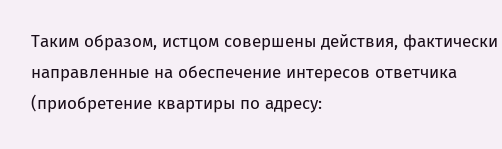Таким образом, истцом совершены действия, фактически направленные на обеспечение интересов ответчика (приобретение квартиры по адресу: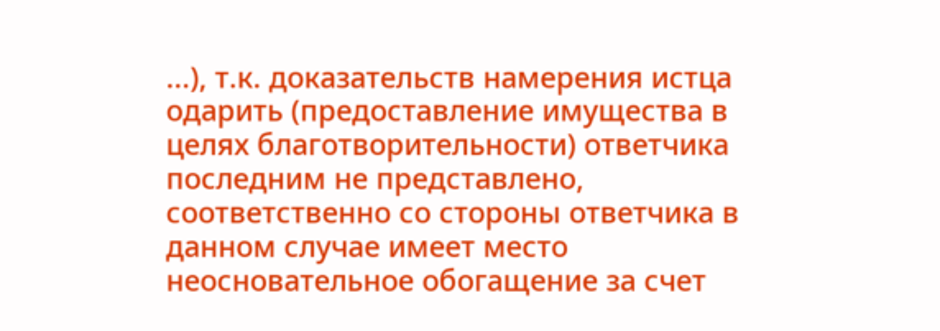...), т.к. доказательств намерения истца одарить (предоставление имущества в целях благотворительности) ответчика последним не представлено, соответственно со стороны ответчика в данном случае имеет место неосновательное обогащение за счет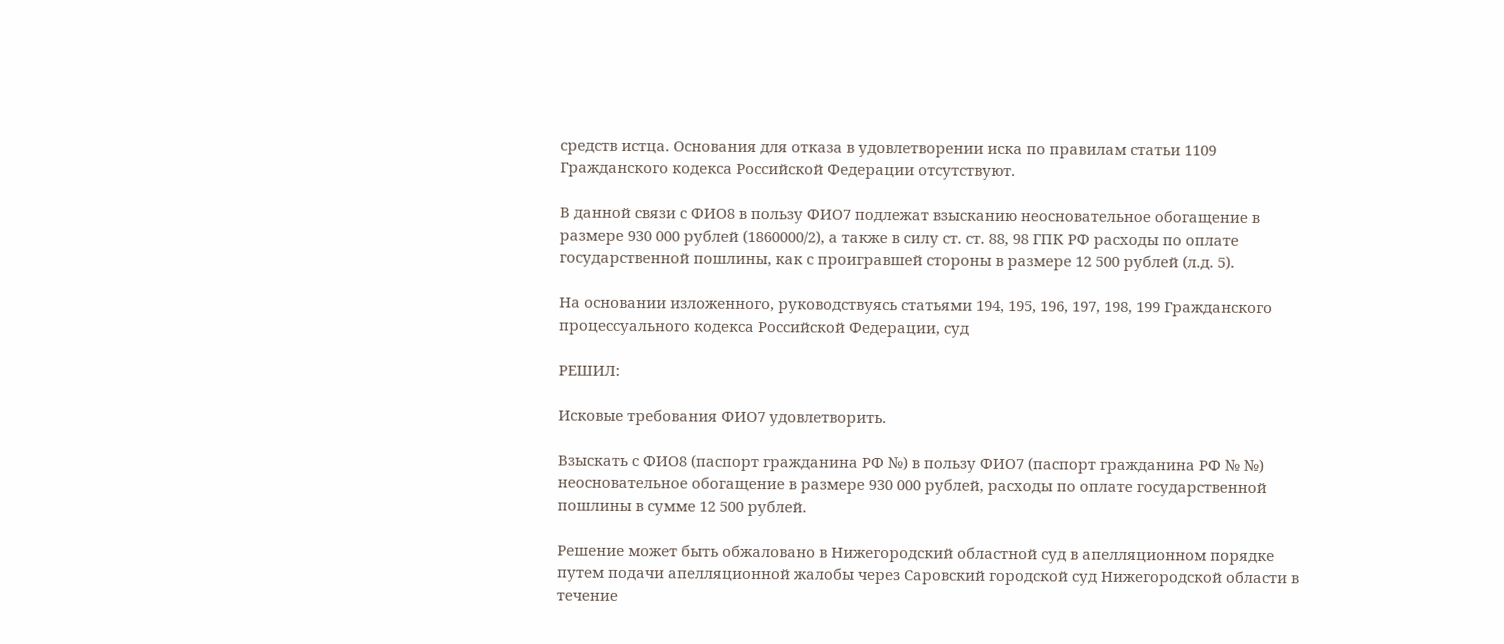средств истца. Основания для отказа в удовлетворении иска по правилам статьи 1109 Гражданского кодекса Российской Федерации отсутствуют.

В данной связи с ФИО8 в пользу ФИО7 подлежат взысканию неосновательное обогащение в размере 930 000 рублей (1860000/2), а также в силу ст. ст. 88, 98 ГПК РФ расходы по оплате государственной пошлины, как с проигравшей стороны в размере 12 500 рублей (л.д. 5).

На основании изложенного, руководствуясь статьями 194, 195, 196, 197, 198, 199 Гражданского процессуального кодекса Российской Федерации, суд

РЕШИЛ:

Исковые требования ФИО7 удовлетворить.

Взыскать с ФИО8 (паспорт гражданина РФ №) в пользу ФИО7 (паспорт гражданина РФ № №) неосновательное обогащение в размере 930 000 рублей, расходы по оплате государственной пошлины в сумме 12 500 рублей.

Решение может быть обжаловано в Нижегородский областной суд в апелляционном порядке путем подачи апелляционной жалобы через Саровский городской суд Нижегородской области в течение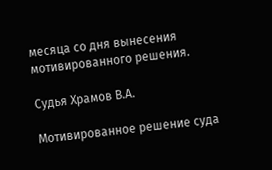месяца со дня вынесения мотивированного решения.

Судья Храмов В.А.

Мотивированное решение суда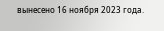вынесено 16 ноября 2023 года.